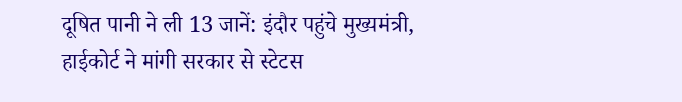दूषित पानी ने ली 13 जानें: इंदौर पहुंचे मुख्यमंत्री, हाईकोर्ट ने मांगी सरकार से स्टेटस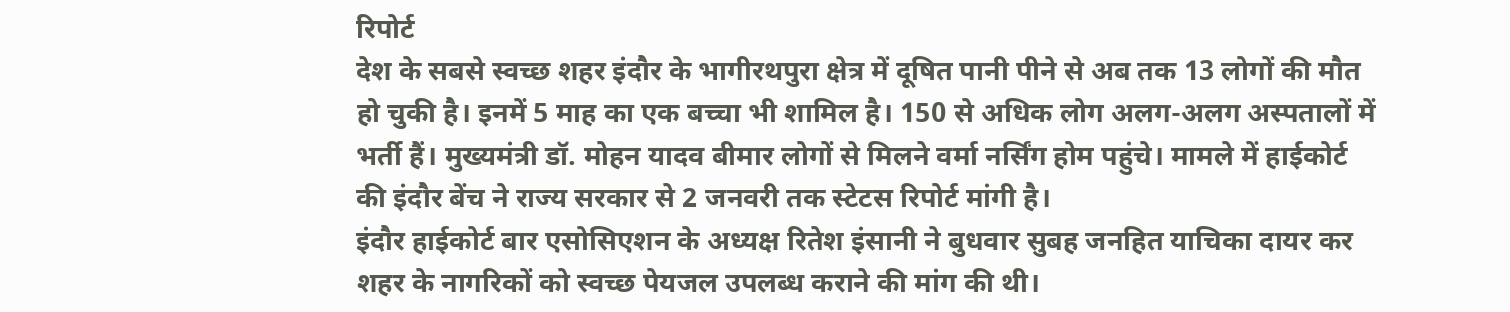रिपोर्ट
देश के सबसे स्वच्छ शहर इंदौर के भागीरथपुरा क्षेत्र में दूषित पानी पीने से अब तक 13 लोगों की मौत हो चुकी है। इनमें 5 माह का एक बच्चा भी शामिल है। 150 से अधिक लोग अलग-अलग अस्पतालों में भर्ती हैं। मुख्यमंत्री डॉ. मोहन यादव बीमार लोगों से मिलने वर्मा नर्सिंग होम पहुंचे। मामले में हाईकोर्ट की इंदौर बेंच ने राज्य सरकार से 2 जनवरी तक स्टेटस रिपोर्ट मांगी है।
इंदौर हाईकोर्ट बार एसोसिएशन के अध्यक्ष रितेश इंसानी ने बुधवार सुबह जनहित याचिका दायर कर शहर के नागरिकों को स्वच्छ पेयजल उपलब्ध कराने की मांग की थी।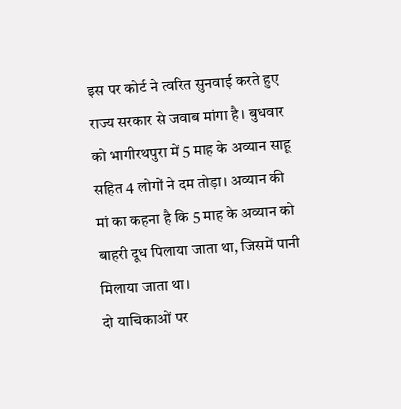इस पर कोर्ट ने त्वरित सुनवाई करते हुए राज्य सरकार से जवाब मांगा है। बुधवार को भागीरथपुरा में 5 माह के अव्यान साहू सहित 4 लोगों ने दम तोड़ा। अव्यान की मां का कहना है कि 5 माह के अव्यान को बाहरी दूध पिलाया जाता था, जिसमें पानी मिलाया जाता था।
दो याचिकाओं पर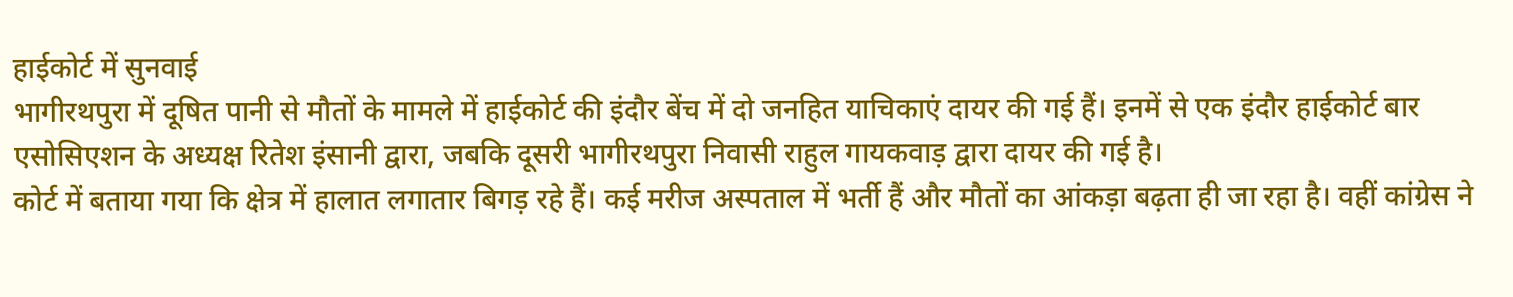हाईकोर्ट में सुनवाई
भागीरथपुरा में दूषित पानी से मौतों के मामले में हाईकोर्ट की इंदौर बेंच में दो जनहित याचिकाएं दायर की गई हैं। इनमें से एक इंदौर हाईकोर्ट बार एसोसिएशन के अध्यक्ष रितेश इंसानी द्वारा, जबकि दूसरी भागीरथपुरा निवासी राहुल गायकवाड़ द्वारा दायर की गई है।
कोर्ट में बताया गया कि क्षेत्र में हालात लगातार बिगड़ रहे हैं। कई मरीज अस्पताल में भर्ती हैं और मौतों का आंकड़ा बढ़ता ही जा रहा है। वहीं कांग्रेस ने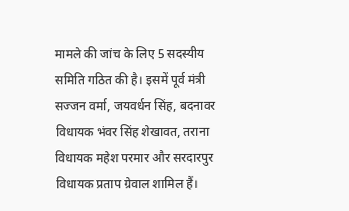मामले की जांच के लिए 5 सदस्यीय समिति गठित की है। इसमें पूर्व मंत्री सज्जन वर्मा, जयवर्धन सिंह, बदनावर विधायक भंवर सिंह शेखावत, तराना विधायक महेश परमार और सरदारपुर विधायक प्रताप ग्रेवाल शामिल हैं।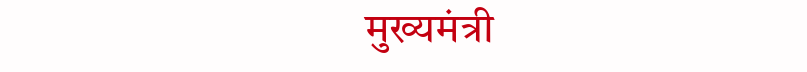मुख्यमंत्री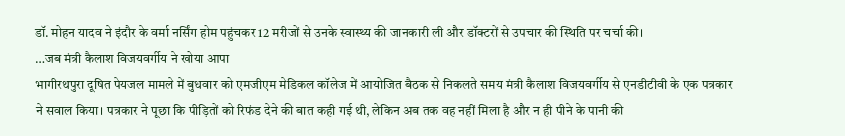डॉ. मोहन यादव ने इंदौर के वर्मा नर्सिंग होम पहुंचकर 12 मरीजों से उनके स्वास्थ्य की जानकारी ली और डॉक्टरों से उपचार की स्थिति पर चर्चा की।
…जब मंत्री कैलाश विजयवर्गीय ने खोया आपा
भागीरथपुरा दूषित पेयजल मामले में बुधवार को एमजीएम मेडिकल कॉलेज में आयोजित बैठक से निकलते समय मंत्री कैलाश विजयवर्गीय से एनडीटीवी के एक पत्रकार ने सवाल किया। पत्रकार ने पूछा कि पीड़ितों को रिफंड देने की बात कही गई थी, लेकिन अब तक वह नहीं मिला है और न ही पीने के पानी की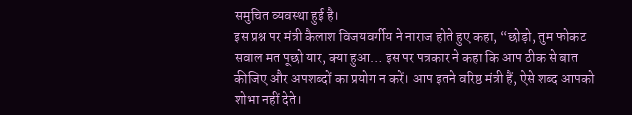समुचित व्यवस्था हुई है।
इस प्रश्न पर मंत्री कैलाश विजयवर्गीय ने नाराज होते हुए कहा, “छोड़ो, तुम फोकट सवाल मत पूछो यार, क्या हुआ… इस पर पत्रकार ने कहा कि आप ठीक से बात कीजिए और अपशब्दों का प्रयोग न करें। आप इतने वरिष्ठ मंत्री हैं, ऐसे शब्द आपको शोभा नहीं देते।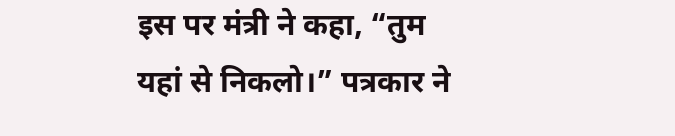इस पर मंत्री ने कहा, “तुम यहां से निकलो।” पत्रकार ने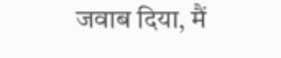जवाब दिया, मैं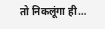तो निकलूंगा ही…